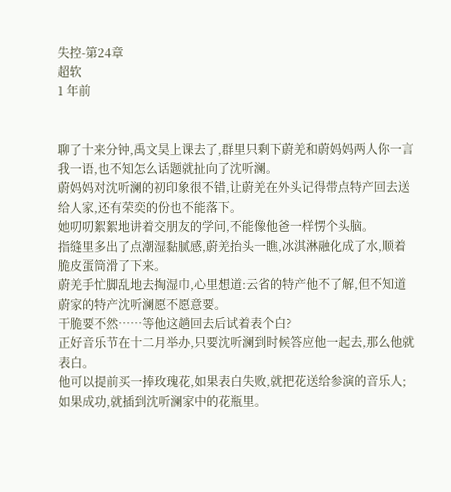失控-第24章
超软
1 年前


聊了十来分钟,禹文昊上课去了,群里只剩下蔚羌和蔚妈妈两人你一言我一语,也不知怎么话题就扯向了沈听澜。
蔚妈妈对沈听澜的初印象很不错,让蔚羌在外头记得带点特产回去送给人家,还有荣奕的份也不能落下。
她叨叨絮絮地讲着交朋友的学问,不能像他爸一样愣个头脑。
指缝里多出了点潮湿黏腻感,蔚羌抬头一瞧,冰淇淋融化成了水,顺着脆皮蛋筒滑了下来。
蔚羌手忙脚乱地去掏湿巾,心里想道:云省的特产他不了解,但不知道蔚家的特产沈听澜愿不愿意要。
干脆要不然……等他这趟回去后试着表个白?
正好音乐节在十二月举办,只要沈听澜到时候答应他一起去,那么他就表白。
他可以提前买一捧玫瑰花,如果表白失败,就把花送给参演的音乐人;如果成功,就插到沈听澜家中的花瓶里。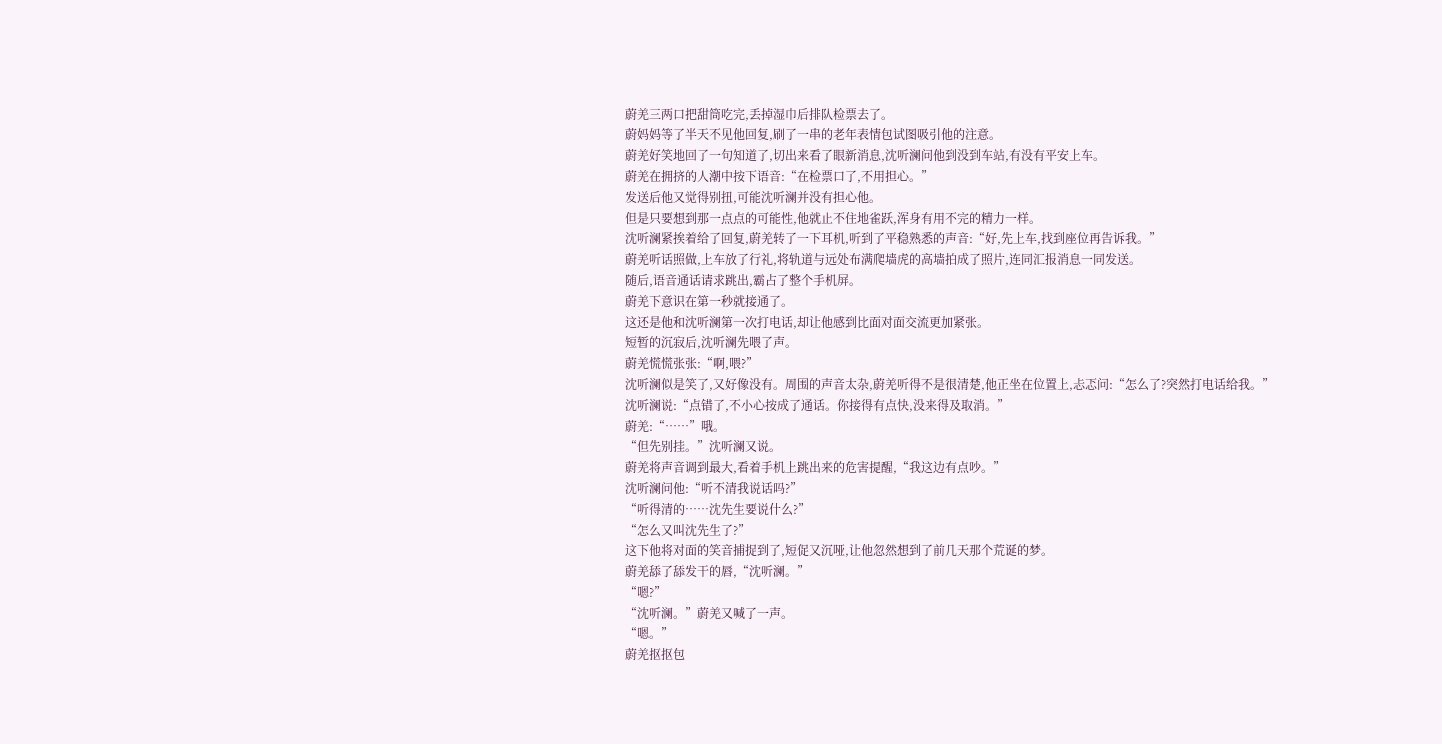蔚羌三两口把甜筒吃完,丢掉湿巾后排队检票去了。
蔚妈妈等了半天不见他回复,刷了一串的老年表情包试图吸引他的注意。
蔚羌好笑地回了一句知道了,切出来看了眼新消息,沈听澜问他到没到车站,有没有平安上车。
蔚羌在拥挤的人潮中按下语音:“在检票口了,不用担心。”
发送后他又觉得别扭,可能沈听澜并没有担心他。
但是只要想到那一点点的可能性,他就止不住地雀跃,浑身有用不完的精力一样。
沈听澜紧挨着给了回复,蔚羌转了一下耳机,听到了平稳熟悉的声音:“好,先上车,找到座位再告诉我。”
蔚羌听话照做,上车放了行礼,将轨道与远处布满爬墙虎的高墙拍成了照片,连同汇报消息一同发送。
随后,语音通话请求跳出,霸占了整个手机屏。
蔚羌下意识在第一秒就接通了。
这还是他和沈听澜第一次打电话,却让他感到比面对面交流更加紧张。
短暂的沉寂后,沈听澜先喂了声。
蔚羌慌慌张张:“啊,喂?”
沈听澜似是笑了,又好像没有。周围的声音太杂,蔚羌听得不是很清楚,他正坐在位置上,忐忑问:“怎么了?突然打电话给我。”
沈听澜说:“点错了,不小心按成了通话。你接得有点快,没来得及取消。”
蔚羌:“……”哦。
“但先别挂。”沈听澜又说。
蔚羌将声音调到最大,看着手机上跳出来的危害提醒,“我这边有点吵。”
沈听澜问他:“听不清我说话吗?”
“听得清的……沈先生要说什么?”
“怎么又叫沈先生了?”
这下他将对面的笑音捕捉到了,短促又沉哑,让他忽然想到了前几天那个荒诞的梦。
蔚羌舔了舔发干的唇,“沈听澜。”
“嗯?”
“沈听澜。”蔚羌又喊了一声。
“嗯。”
蔚羌抠抠包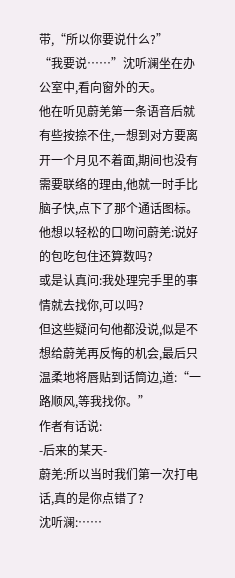带,“所以你要说什么?”
“我要说……”沈听澜坐在办公室中,看向窗外的天。
他在听见蔚羌第一条语音后就有些按捺不住,一想到对方要离开一个月见不着面,期间也没有需要联络的理由,他就一时手比脑子快,点下了那个通话图标。
他想以轻松的口吻问蔚羌:说好的包吃包住还算数吗?
或是认真问:我处理完手里的事情就去找你,可以吗?
但这些疑问句他都没说,似是不想给蔚羌再反悔的机会,最后只温柔地将唇贴到话筒边,道:“一路顺风,等我找你。”
作者有话说:
-后来的某天-
蔚羌:所以当时我们第一次打电话,真的是你点错了?
沈听澜:……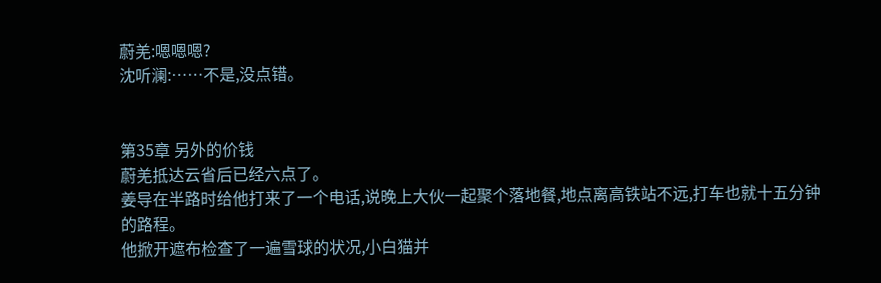蔚羌:嗯嗯嗯?
沈听澜:……不是,没点错。


第35章 另外的价钱
蔚羌抵达云省后已经六点了。
姜导在半路时给他打来了一个电话,说晚上大伙一起聚个落地餐,地点离高铁站不远,打车也就十五分钟的路程。
他掀开遮布检查了一遍雪球的状况,小白猫并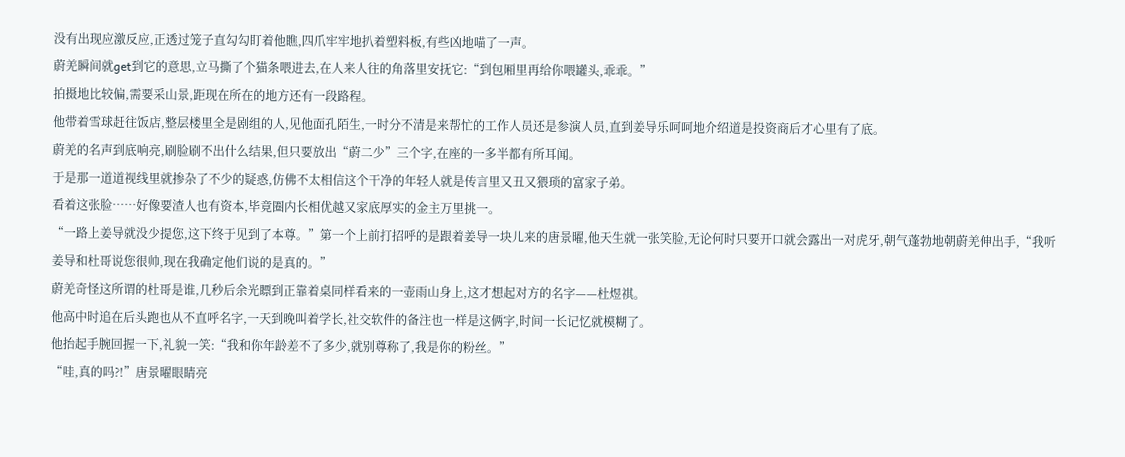没有出现应激反应,正透过笼子直勾勾盯着他瞧,四爪牢牢地扒着塑料板,有些凶地喵了一声。
蔚羌瞬间就get到它的意思,立马撕了个猫条喂进去,在人来人往的角落里安抚它:“到包厢里再给你喂罐头,乖乖。”
拍摄地比较偏,需要采山景,距现在所在的地方还有一段路程。
他带着雪球赶往饭店,整层楼里全是剧组的人,见他面孔陌生,一时分不清是来帮忙的工作人员还是参演人员,直到姜导乐呵呵地介绍道是投资商后才心里有了底。
蔚羌的名声到底响亮,刷脸刷不出什么结果,但只要放出“蔚二少”三个字,在座的一多半都有所耳闻。
于是那一道道视线里就掺杂了不少的疑惑,仿佛不太相信这个干净的年轻人就是传言里又丑又猥琐的富家子弟。
看着这张脸……好像要渣人也有资本,毕竟圈内长相优越又家底厚实的金主万里挑一。
“一路上姜导就没少提您,这下终于见到了本尊。”第一个上前打招呼的是跟着姜导一块儿来的唐景曜,他天生就一张笑脸,无论何时只要开口就会露出一对虎牙,朝气蓬勃地朝蔚羌伸出手,“我听姜导和杜哥说您很帅,现在我确定他们说的是真的。”
蔚羌奇怪这所谓的杜哥是谁,几秒后余光瞟到正靠着桌同样看来的一壶雨山身上,这才想起对方的名字——杜煜祺。
他高中时追在后头跑也从不直呼名字,一天到晚叫着学长,社交软件的备注也一样是这俩字,时间一长记忆就模糊了。
他抬起手腕回握一下,礼貌一笑:“我和你年龄差不了多少,就别尊称了,我是你的粉丝。”
“哇,真的吗?!”唐景曜眼睛亮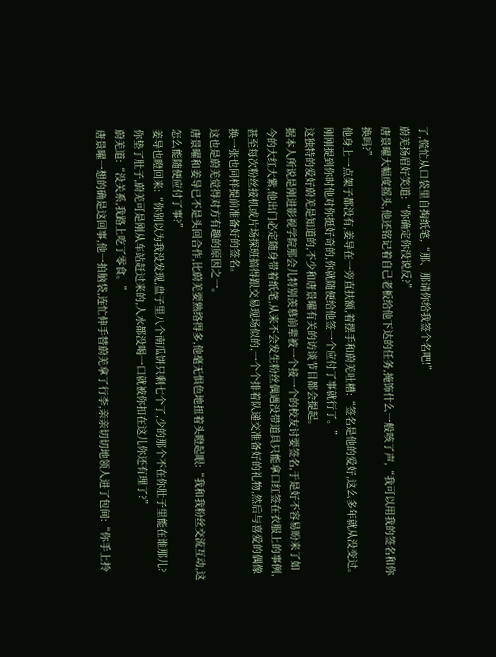了,慌忙从口袋里自掏纸笔,“那、那请你给我签个名吧!”
蔚羌扬眉好笑道:“你确定你没说反?”
唐景曜大幅度摇头,他还铭记着自己老板给他下达的任务,掩饰什么一般咳了声,“我可以用我的签名和你换吗?”
他身上一点架子都没有,姜导在一旁直扶额,着摆手和蔚羌吐槽:“签名是他的爱好,这么多年就从没变过。刚刚提到你时他对你挺好奇的,你就随便给他签一个应付了事就行了。”
这独特的爱好蔚羌是知道的,不少和唐景曜有关的访谈节目都会提起。
据本人所说是刚进影视学院那会儿特别羡慕前辈被一个接一个的校友讨要签名,于是好不容易盼来了如今的大红大紫,他出门必定随身带着纸笔,从来不会发生粉丝偶遇没带道具只能拿口红签在衣服上的事例,甚至每次粉丝接机或片场探班搞得跟交易现场似的,一个个排着队递交准备好的礼物,然后与喜爱的偶像换一张也同样提前准备好的签名。
这也是蔚羌觉得对方有趣的原因之一。
唐景曜和姜导已不是头回合作,比蔚羌要熟络得多,他毫无惧色地扭着头瞪起眼:“我和我粉丝交流互动,这怎么能随便应付了事?”
姜导也瞪回来:“你别以为我没发现,盘子里八个南瓜饼只剩七个了,少的那个不在你肚子里能在谁那儿?你垫了肚子,蔚羌可是刚从车站赶过来的,人水都没喝一口就被你扣在这儿你还有理了?”
蔚羌道:“没关系,我路上吃了零食。”
唐景曜一想的确是这回事,他一拍脑袋,连忙伸手替蔚羌拿了行李,亲亲切切地领人进了包间:“你手上拎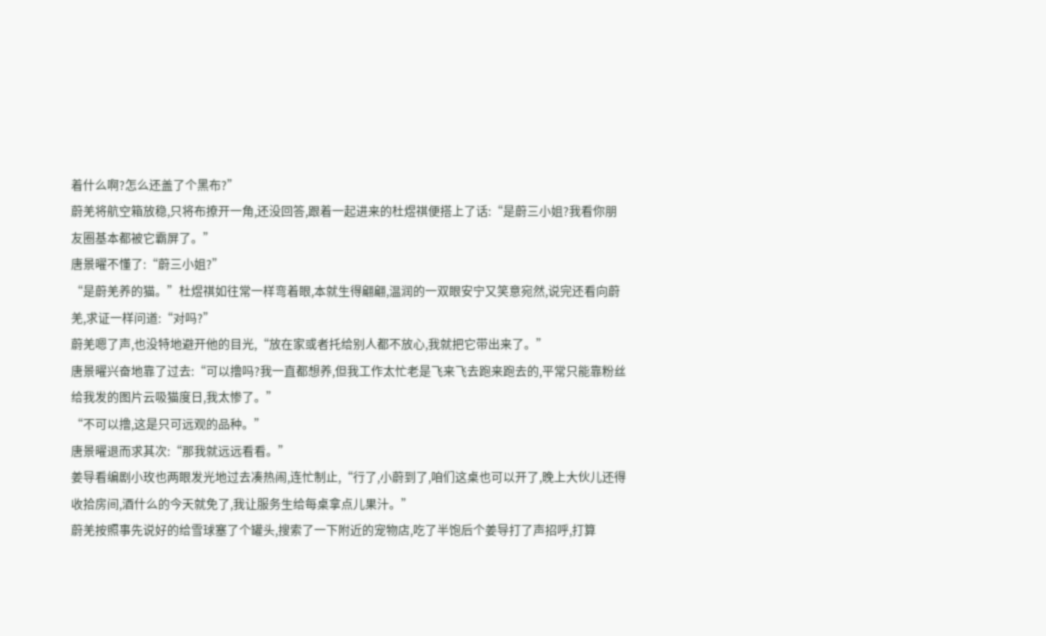着什么啊?怎么还盖了个黑布?”
蔚羌将航空箱放稳,只将布撩开一角,还没回答,跟着一起进来的杜煜祺便搭上了话:“是蔚三小姐?我看你朋友圈基本都被它霸屏了。”
唐景曜不懂了:“蔚三小姐?”
“是蔚羌养的猫。”杜煜祺如往常一样弯着眼,本就生得翩翩,温润的一双眼安宁又笑意宛然,说完还看向蔚羌,求证一样问道:“对吗?”
蔚羌嗯了声,也没特地避开他的目光,“放在家或者托给别人都不放心,我就把它带出来了。”
唐景曜兴奋地靠了过去:“可以撸吗?我一直都想养,但我工作太忙老是飞来飞去跑来跑去的,平常只能靠粉丝给我发的图片云吸猫度日,我太惨了。”
“不可以撸,这是只可远观的品种。”
唐景曜退而求其次:“那我就远远看看。”
姜导看编剧小玫也两眼发光地过去凑热闹,连忙制止,“行了,小蔚到了,咱们这桌也可以开了,晚上大伙儿还得收拾房间,酒什么的今天就免了,我让服务生给每桌拿点儿果汁。”
蔚羌按照事先说好的给雪球塞了个罐头,搜索了一下附近的宠物店,吃了半饱后个姜导打了声招呼,打算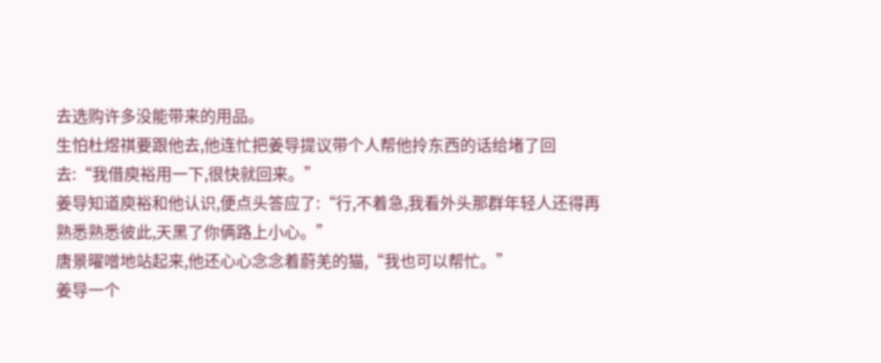去选购许多没能带来的用品。
生怕杜煜祺要跟他去,他连忙把姜导提议带个人帮他拎东西的话给堵了回去:“我借庾裕用一下,很快就回来。”
姜导知道庾裕和他认识,便点头答应了:“行,不着急,我看外头那群年轻人还得再熟悉熟悉彼此,天黑了你俩路上小心。”
唐景曜噌地站起来,他还心心念念着蔚羌的猫,“我也可以帮忙。”
姜导一个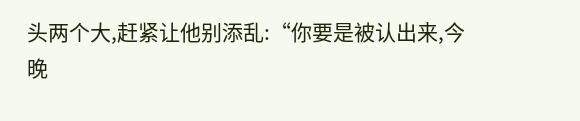头两个大,赶紧让他别添乱:“你要是被认出来,今晚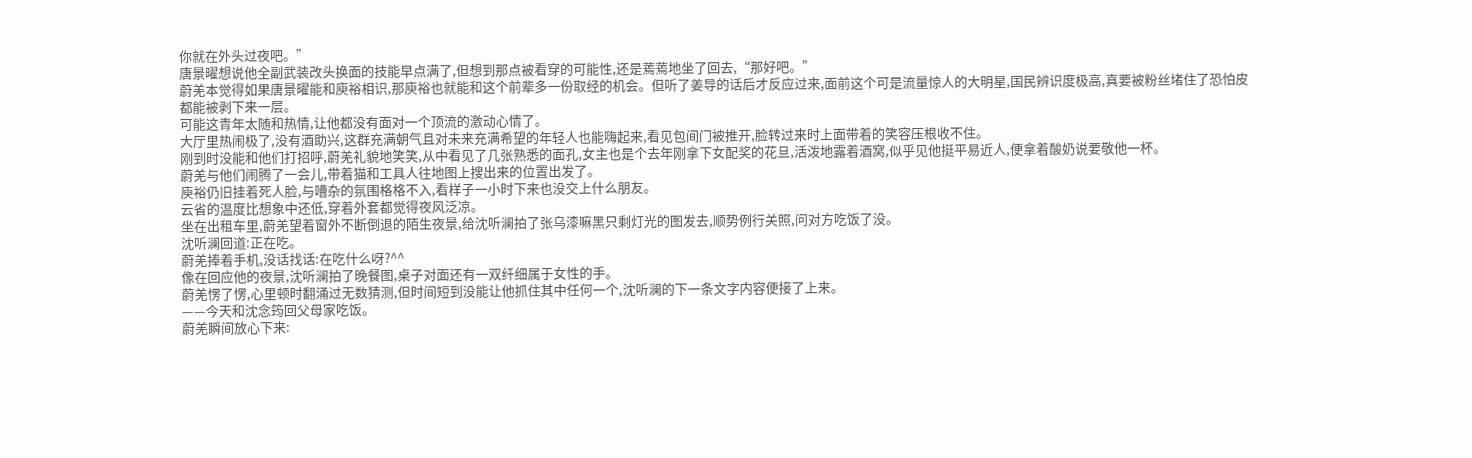你就在外头过夜吧。”
唐景曜想说他全副武装改头换面的技能早点满了,但想到那点被看穿的可能性,还是蔫蔫地坐了回去,“那好吧。”
蔚羌本觉得如果唐景曜能和庾裕相识,那庾裕也就能和这个前辈多一份取经的机会。但听了姜导的话后才反应过来,面前这个可是流量惊人的大明星,国民辨识度极高,真要被粉丝堵住了恐怕皮都能被剥下来一层。
可能这青年太随和热情,让他都没有面对一个顶流的激动心情了。
大厅里热闹极了,没有酒助兴,这群充满朝气且对未来充满希望的年轻人也能嗨起来,看见包间门被推开,脸转过来时上面带着的笑容压根收不住。
刚到时没能和他们打招呼,蔚羌礼貌地笑笑,从中看见了几张熟悉的面孔,女主也是个去年刚拿下女配奖的花旦,活泼地露着酒窝,似乎见他挺平易近人,便拿着酸奶说要敬他一杯。
蔚羌与他们闹腾了一会儿,带着猫和工具人往地图上搜出来的位置出发了。
庾裕仍旧挂着死人脸,与嘈杂的氛围格格不入,看样子一小时下来也没交上什么朋友。
云省的温度比想象中还低,穿着外套都觉得夜风泛凉。
坐在出租车里,蔚羌望着窗外不断倒退的陌生夜景,给沈听澜拍了张乌漆嘛黑只剩灯光的图发去,顺势例行关照,问对方吃饭了没。
沈听澜回道:正在吃。
蔚羌捧着手机,没话找话:在吃什么呀?^^
像在回应他的夜景,沈听澜拍了晚餐图,桌子对面还有一双纤细属于女性的手。
蔚羌愣了愣,心里顿时翻涌过无数猜测,但时间短到没能让他抓住其中任何一个,沈听澜的下一条文字内容便接了上来。
——今天和沈念筠回父母家吃饭。
蔚羌瞬间放心下来: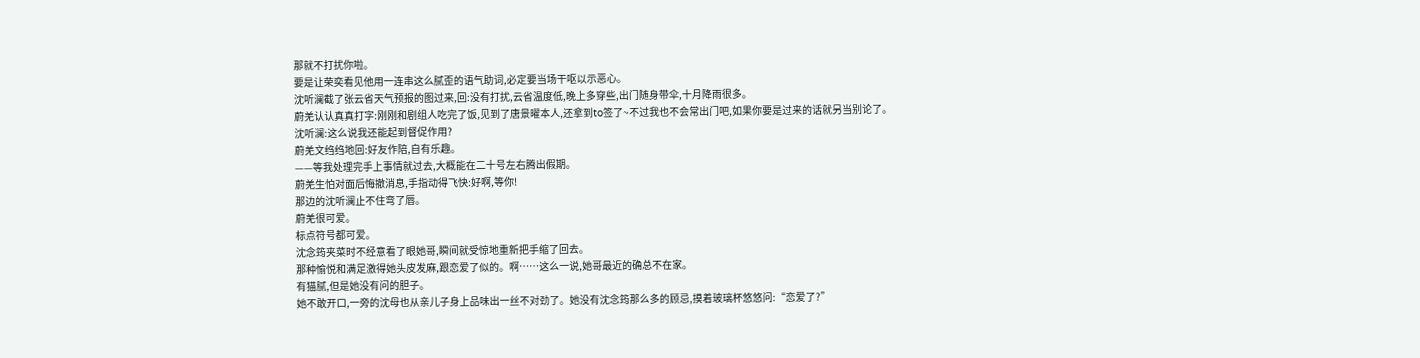那就不打扰你啦。
要是让荣奕看见他用一连串这么腻歪的语气助词,必定要当场干呕以示恶心。
沈听澜截了张云省天气预报的图过来,回:没有打扰,云省温度低,晚上多穿些,出门随身带伞,十月降雨很多。
蔚羌认认真真打字:刚刚和剧组人吃完了饭,见到了唐景曜本人,还拿到to签了~不过我也不会常出门吧,如果你要是过来的话就另当别论了。
沈听澜:这么说我还能起到督促作用?
蔚羌文绉绉地回:好友作陪,自有乐趣。
——等我处理完手上事情就过去,大概能在二十号左右腾出假期。
蔚羌生怕对面后悔撤消息,手指动得飞快:好啊,等你!
那边的沈听澜止不住弯了唇。
蔚羌很可爱。
标点符号都可爱。
沈念筠夹菜时不经意看了眼她哥,瞬间就受惊地重新把手缩了回去。
那种愉悦和满足激得她头皮发麻,跟恋爱了似的。啊……这么一说,她哥最近的确总不在家。
有猫腻,但是她没有问的胆子。
她不敢开口,一旁的沈母也从亲儿子身上品味出一丝不对劲了。她没有沈念筠那么多的顾忌,摸着玻璃杯悠悠问:“恋爱了?”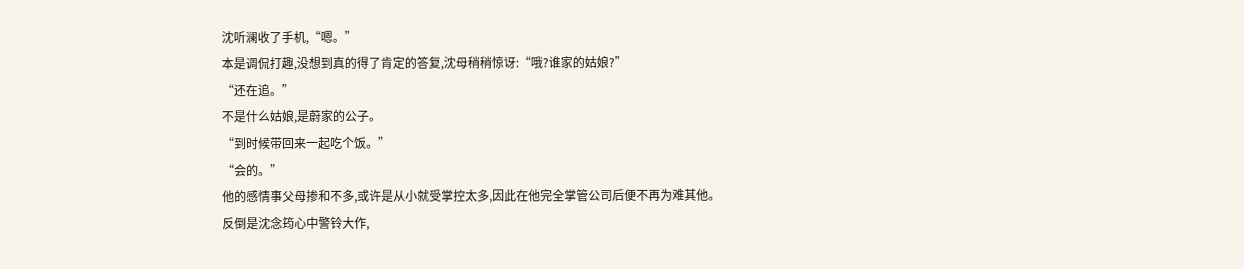沈听澜收了手机,“嗯。”
本是调侃打趣,没想到真的得了肯定的答复,沈母稍稍惊讶:“哦?谁家的姑娘?”
“还在追。”
不是什么姑娘,是蔚家的公子。
“到时候带回来一起吃个饭。”
“会的。”
他的感情事父母掺和不多,或许是从小就受掌控太多,因此在他完全掌管公司后便不再为难其他。
反倒是沈念筠心中警铃大作,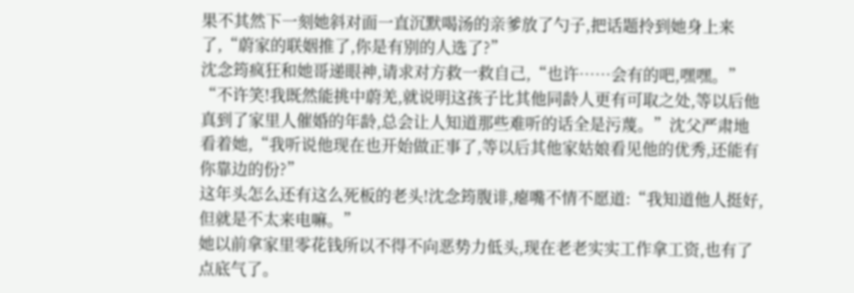果不其然下一刻她斜对面一直沉默喝汤的亲爹放了勺子,把话题拎到她身上来了,“蔚家的联姻推了,你是有别的人选了?”
沈念筠疯狂和她哥递眼神,请求对方救一救自己,“也许……会有的吧,嘿嘿。”
“不许笑!我既然能挑中蔚羌,就说明这孩子比其他同龄人更有可取之处,等以后他真到了家里人催婚的年龄,总会让人知道那些难听的话全是污蔑。”沈父严肃地看着她,“我听说他现在也开始做正事了,等以后其他家姑娘看见他的优秀,还能有你靠边的份?”
这年头怎么还有这么死板的老头!沈念筠腹诽,瘪嘴不情不愿道:“我知道他人挺好,但就是不太来电嘛。”
她以前拿家里零花钱所以不得不向恶势力低头,现在老老实实工作拿工资,也有了点底气了。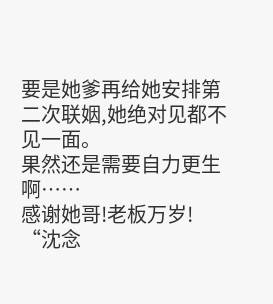要是她爹再给她安排第二次联姻,她绝对见都不见一面。
果然还是需要自力更生啊……
感谢她哥!老板万岁!
“沈念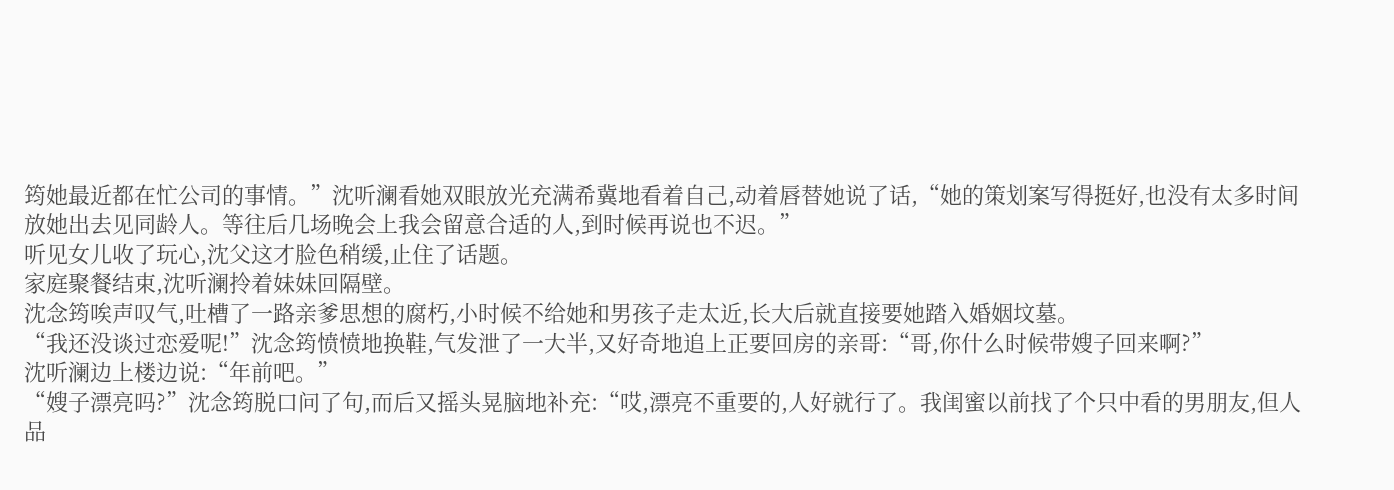筠她最近都在忙公司的事情。”沈听澜看她双眼放光充满希冀地看着自己,动着唇替她说了话,“她的策划案写得挺好,也没有太多时间放她出去见同龄人。等往后几场晚会上我会留意合适的人,到时候再说也不迟。”
听见女儿收了玩心,沈父这才脸色稍缓,止住了话题。
家庭聚餐结束,沈听澜拎着妹妹回隔壁。
沈念筠唉声叹气,吐槽了一路亲爹思想的腐朽,小时候不给她和男孩子走太近,长大后就直接要她踏入婚姻坟墓。
“我还没谈过恋爱呢!”沈念筠愤愤地换鞋,气发泄了一大半,又好奇地追上正要回房的亲哥:“哥,你什么时候带嫂子回来啊?”
沈听澜边上楼边说:“年前吧。”
“嫂子漂亮吗?”沈念筠脱口问了句,而后又摇头晃脑地补充:“哎,漂亮不重要的,人好就行了。我闺蜜以前找了个只中看的男朋友,但人品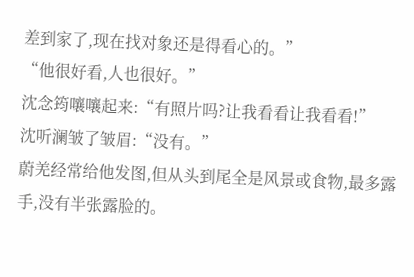差到家了,现在找对象还是得看心的。”
“他很好看,人也很好。”
沈念筠嚷嚷起来:“有照片吗?让我看看让我看看!”
沈听澜皱了皱眉:“没有。”
蔚羌经常给他发图,但从头到尾全是风景或食物,最多露手,没有半张露脸的。